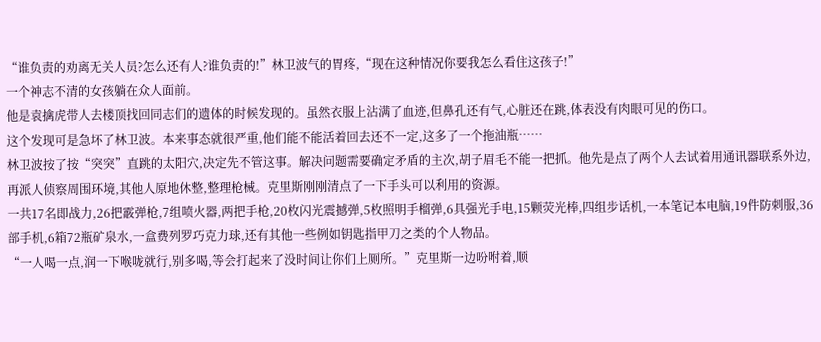“谁负责的劝离无关人员?怎么还有人?谁负责的!”林卫波气的胃疼,“现在这种情况你要我怎么看住这孩子!”
一个神志不清的女孩躺在众人面前。
他是袁擒虎带人去楼顶找回同志们的遗体的时候发现的。虽然衣服上沾满了血迹,但鼻孔还有气,心脏还在跳,体表没有肉眼可见的伤口。
这个发现可是急坏了林卫波。本来事态就很严重,他们能不能活着回去还不一定,这多了一个拖油瓶……
林卫波按了按“突突”直跳的太阳穴,决定先不管这事。解决问题需要确定矛盾的主次,胡子眉毛不能一把抓。他先是点了两个人去试着用通讯器联系外边,再派人侦察周围环境,其他人原地休整,整理枪械。克里斯刚刚清点了一下手头可以利用的资源。
一共17名即战力,26把霰弹枪,7组喷火器,两把手枪,20枚闪光震撼弹,5枚照明手榴弹,6具强光手电,15颗荧光棒,四组步话机,一本笔记本电脑,19件防刺服,36部手机,6箱72瓶矿泉水,一盒费列罗巧克力球,还有其他一些例如钥匙指甲刀之类的个人物品。
“一人喝一点,润一下喉咙就行,别多喝,等会打起来了没时间让你们上厕所。”克里斯一边吩咐着,顺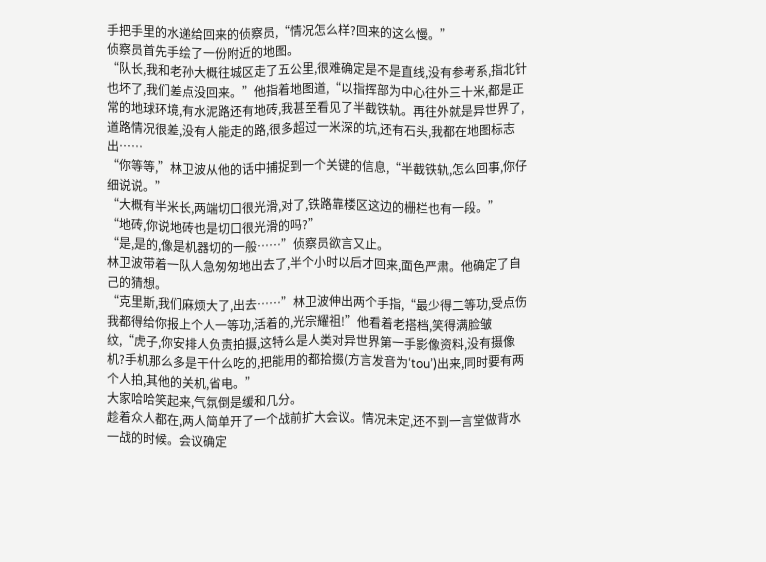手把手里的水递给回来的侦察员,“情况怎么样?回来的这么慢。”
侦察员首先手绘了一份附近的地图。
“队长,我和老孙大概往城区走了五公里,很难确定是不是直线,没有参考系,指北针也坏了,我们差点没回来。”他指着地图道,“以指挥部为中心往外三十米,都是正常的地球环境,有水泥路还有地砖,我甚至看见了半截铁轨。再往外就是异世界了,道路情况很差,没有人能走的路,很多超过一米深的坑,还有石头,我都在地图标志出……
“你等等,”林卫波从他的话中捕捉到一个关键的信息,“半截铁轨,怎么回事,你仔细说说。”
“大概有半米长,两端切口很光滑,对了,铁路靠楼区这边的栅栏也有一段。”
“地砖,你说地砖也是切口很光滑的吗?”
“是,是的,像是机器切的一般……”侦察员欲言又止。
林卫波带着一队人急匆匆地出去了,半个小时以后才回来,面色严肃。他确定了自己的猜想。
“克里斯,我们麻烦大了,出去……”林卫波伸出两个手指,“最少得二等功,受点伤我都得给你报上个人一等功,活着的,光宗耀祖!”他看着老搭档,笑得满脸皱纹,“虎子,你安排人负责拍摄,这特么是人类对异世界第一手影像资料,没有摄像机?手机那么多是干什么吃的,把能用的都拾掇(方言发音为‘tou’)出来,同时要有两个人拍,其他的关机,省电。”
大家哈哈笑起来,气氛倒是缓和几分。
趁着众人都在,两人简单开了一个战前扩大会议。情况未定,还不到一言堂做背水一战的时候。会议确定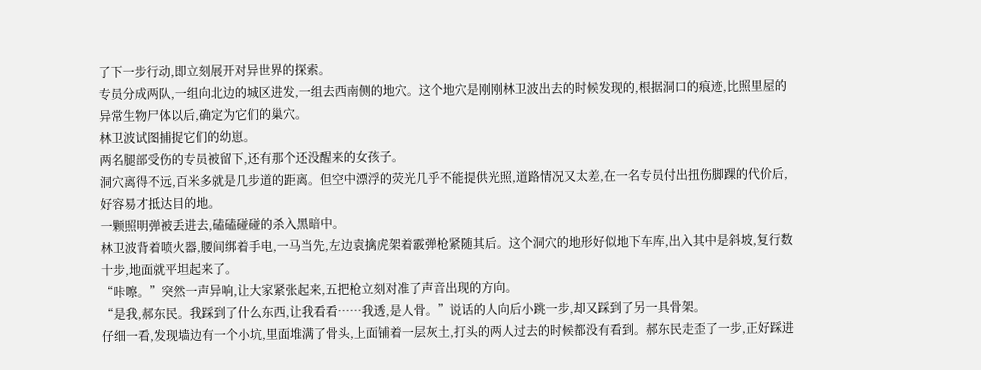了下一步行动,即立刻展开对异世界的探索。
专员分成两队,一组向北边的城区进发,一组去西南侧的地穴。这个地穴是刚刚林卫波出去的时候发现的,根据洞口的痕迹,比照里屋的异常生物尸体以后,确定为它们的巢穴。
林卫波试图捕捉它们的幼崽。
两名腿部受伤的专员被留下,还有那个还没醒来的女孩子。
洞穴离得不远,百米多就是几步道的距离。但空中漂浮的荧光几乎不能提供光照,道路情况又太差,在一名专员付出扭伤脚踝的代价后,好容易才抵达目的地。
一颗照明弹被丢进去,磕磕碰碰的杀入黑暗中。
林卫波背着喷火器,腰间绑着手电,一马当先,左边袁擒虎架着霰弹枪紧随其后。这个洞穴的地形好似地下车库,出入其中是斜坡,复行数十步,地面就平坦起来了。
“咔嚓。”突然一声异响,让大家紧张起来,五把枪立刻对准了声音出现的方向。
“是我,郝东民。我踩到了什么东西,让我看看……我透,是人骨。”说话的人向后小跳一步,却又踩到了另一具骨架。
仔细一看,发现墙边有一个小坑,里面堆满了骨头,上面铺着一层灰土,打头的两人过去的时候都没有看到。郝东民走歪了一步,正好踩进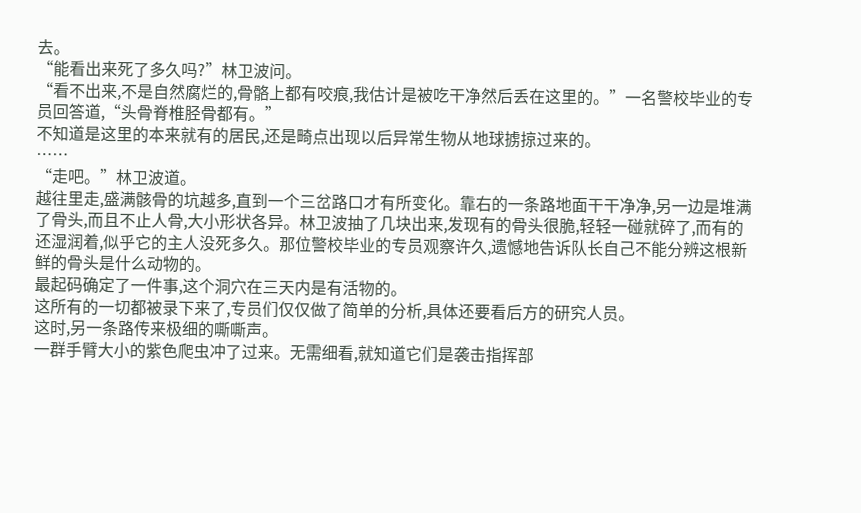去。
“能看出来死了多久吗?”林卫波问。
“看不出来,不是自然腐烂的,骨骼上都有咬痕,我估计是被吃干净然后丢在这里的。”一名警校毕业的专员回答道,“头骨脊椎胫骨都有。”
不知道是这里的本来就有的居民,还是畸点出现以后异常生物从地球掳掠过来的。
……
“走吧。”林卫波道。
越往里走,盛满骸骨的坑越多,直到一个三岔路口才有所变化。靠右的一条路地面干干净净,另一边是堆满了骨头,而且不止人骨,大小形状各异。林卫波抽了几块出来,发现有的骨头很脆,轻轻一碰就碎了,而有的还湿润着,似乎它的主人没死多久。那位警校毕业的专员观察许久,遗憾地告诉队长自己不能分辨这根新鲜的骨头是什么动物的。
最起码确定了一件事,这个洞穴在三天内是有活物的。
这所有的一切都被录下来了,专员们仅仅做了简单的分析,具体还要看后方的研究人员。
这时,另一条路传来极细的嘶嘶声。
一群手臂大小的紫色爬虫冲了过来。无需细看,就知道它们是袭击指挥部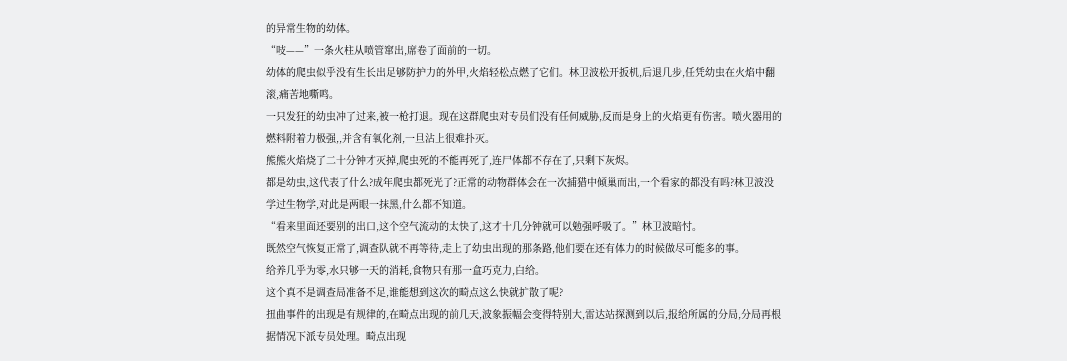的异常生物的幼体。
“吱——”一条火柱从喷管窜出,席卷了面前的一切。
幼体的爬虫似乎没有生长出足够防护力的外甲,火焰轻松点燃了它们。林卫波松开扳机,后退几步,任凭幼虫在火焰中翻滚,痛苦地嘶鸣。
一只发狂的幼虫冲了过来,被一枪打退。现在这群爬虫对专员们没有任何威胁,反而是身上的火焰更有伤害。喷火器用的燃料附着力极强,,并含有氧化剂,一旦沾上很难扑灭。
熊熊火焰烧了二十分钟才灭掉,爬虫死的不能再死了,连尸体都不存在了,只剩下灰烬。
都是幼虫,这代表了什么?成年爬虫都死光了?正常的动物群体会在一次捕猎中倾巢而出,一个看家的都没有吗?林卫波没学过生物学,对此是两眼一抹黑,什么都不知道。
“看来里面还要别的出口,这个空气流动的太快了,这才十几分钟就可以勉强呼吸了。”林卫波暗忖。
既然空气恢复正常了,调查队就不再等待,走上了幼虫出现的那条路,他们要在还有体力的时候做尽可能多的事。
给养几乎为零,水只够一天的消耗,食物只有那一盒巧克力,白给。
这个真不是调查局准备不足,谁能想到这次的畸点这么快就扩散了呢?
扭曲事件的出现是有规律的,在畸点出现的前几天,波象振幅会变得特别大,雷达站探测到以后,报给所属的分局,分局再根据情况下派专员处理。畸点出现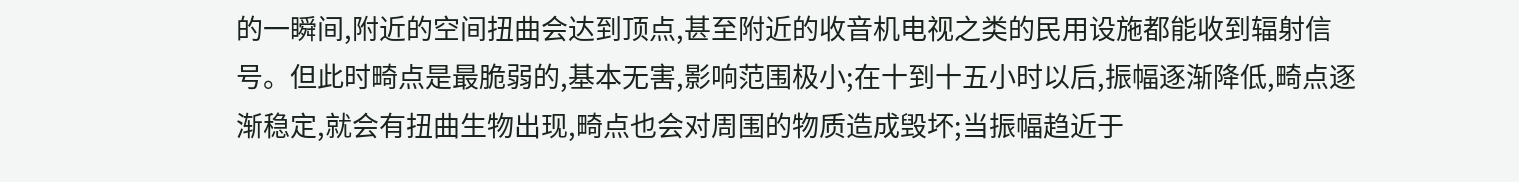的一瞬间,附近的空间扭曲会达到顶点,甚至附近的收音机电视之类的民用设施都能收到辐射信号。但此时畸点是最脆弱的,基本无害,影响范围极小;在十到十五小时以后,振幅逐渐降低,畸点逐渐稳定,就会有扭曲生物出现,畸点也会对周围的物质造成毁坏;当振幅趋近于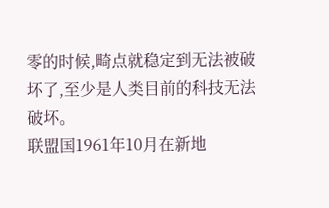零的时候,畸点就稳定到无法被破坏了,至少是人类目前的科技无法破坏。
联盟国1961年10月在新地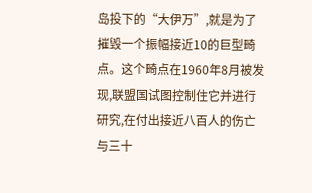岛投下的“大伊万”,就是为了摧毁一个振幅接近10的巨型畸点。这个畸点在1960年8月被发现,联盟国试图控制住它并进行研究,在付出接近八百人的伤亡与三十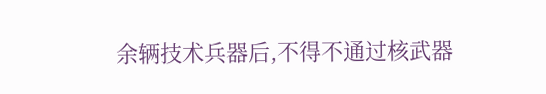余辆技术兵器后,不得不通过核武器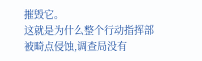摧毁它。
这就是为什么整个行动指挥部被畸点侵蚀,调查局没有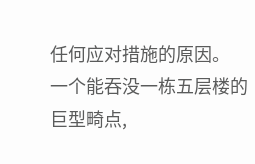任何应对措施的原因。
一个能吞没一栋五层楼的巨型畸点,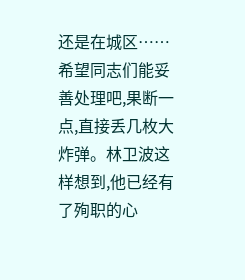还是在城区……希望同志们能妥善处理吧,果断一点,直接丢几枚大炸弹。林卫波这样想到,他已经有了殉职的心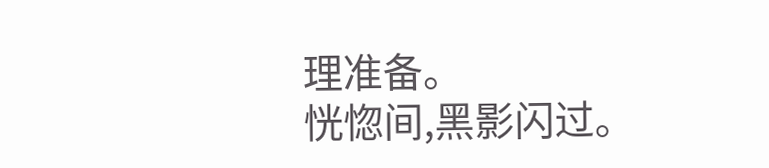理准备。
恍惚间,黑影闪过。